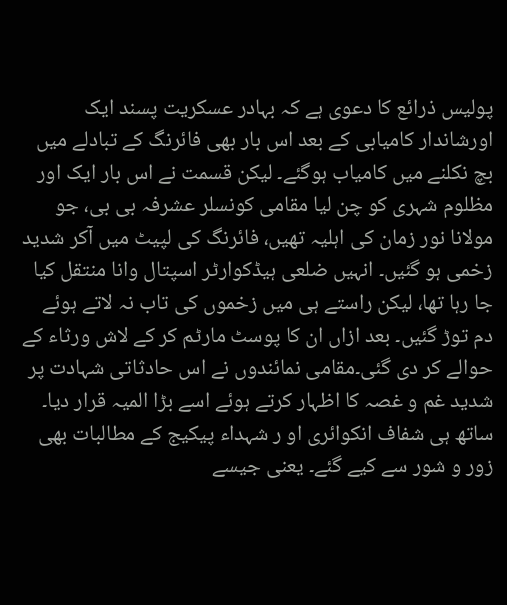پولیس ذرائع کا دعوی ہے کہ بہادر عسکریت پسند ایک اورشاندار کامیابی کے بعد اس بار بھی فائرنگ کے تبادلے میں بچ نکلنے میں کامیاب ہوگئے۔ لیکن قسمت نے اس بار ایک اور مظلوم شہری کو چن لیا مقامی کونسلر عشرفہ بی بی، جو مولانا نور زمان کی اہلیہ تھیں، فائرنگ کی لپیٹ میں آکر شدید زخمی ہو گئیں۔ انہیں ضلعی ہیڈکوارٹر اسپتال وانا منتقل کیا جا رہا تھا، لیکن راستے ہی میں زخموں کی تاب نہ لاتے ہوئے دم توڑ گئیں۔ بعد ازاں ان کا پوسٹ مارٹم کر کے لاش ورثاء کے حوالے کر دی گئی۔مقامی نمائندوں نے اس حادثاتی شہادت پر شدید غم و غصہ کا اظہار کرتے ہوئے اسے بڑا المیہ قرار دیا۔ ساتھ ہی شفاف انکوائری او ر شہداء پیکیج کے مطالبات بھی زور و شور سے کیے گئے۔ یعنی جیسے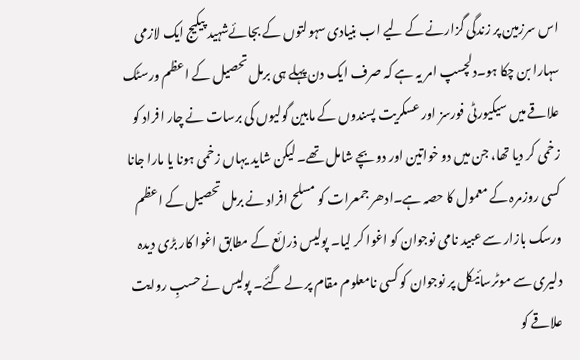اس سرزمین پر زندگی گزارنے کے لیے اب بنیادی سہولتوں کے بجائےشہید پیکیج ایک لازمی سہارا بن چکا ہو۔دلچسپ امر یہ ہے کہ صرف ایک دن پہلے ہی برمل تحصیل کے اعظم ورسٹک علاقے میں سیکیورٹی فورسز اور عسکریت پسندوں کے مابین گولیوں کی برسات نے چار افراد کو زخمی کر دیا تھا، جن میں دو خواتین اور دو بچے شامل تھے۔ لیکن شاید یہاں زخمی ہونا یا مارا جانا کسی روزمرہ کے معمول کا حصہ ہے۔ادھر جمعرات کو مسلح افراد نے برمل تحصیل کے اعظم ورسک بازار سے عبید نامی نوجوان کو اغوا کر لیا۔ پولیس ذرائع کے مطابق اغوا کار بڑی دیدہ دلیری سے موٹرسائیکل پر نوجوان کو کسی نامعلوم مقام پر لے گئے۔ پولیس نے حسبِ روایت علاقے کو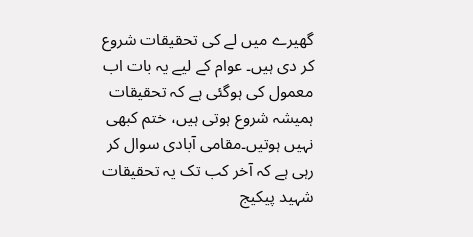گھیرے میں لے کی تحقیقات شروع کر دی ہیں۔ عوام کے لیے یہ بات اب معمول کی ہوگئی ہے کہ تحقیقات ہمیشہ شروع ہوتی ہیں، ختم کبھی نہیں ہوتیں۔مقامی آبادی سوال کر رہی ہے کہ آخر کب تک یہ تحقیقات شہید پیکیج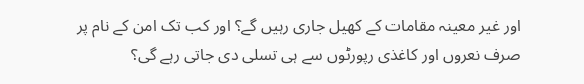اور غیر معینہ مقامات کے کھیل جاری رہیں گے؟ اور کب تک امن کے نام پر صرف نعروں اور کاغذی رپورٹوں سے ہی تسلی دی جاتی رہے گی؟